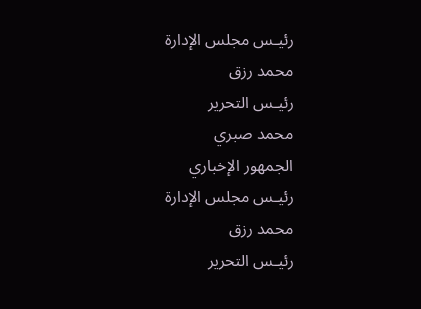رئيـس مجلس الإدارة
محمد رزق
رئيـس التحرير
محمد صبري
الجمهور الإخباري
رئيـس مجلس الإدارة
محمد رزق
رئيـس التحرير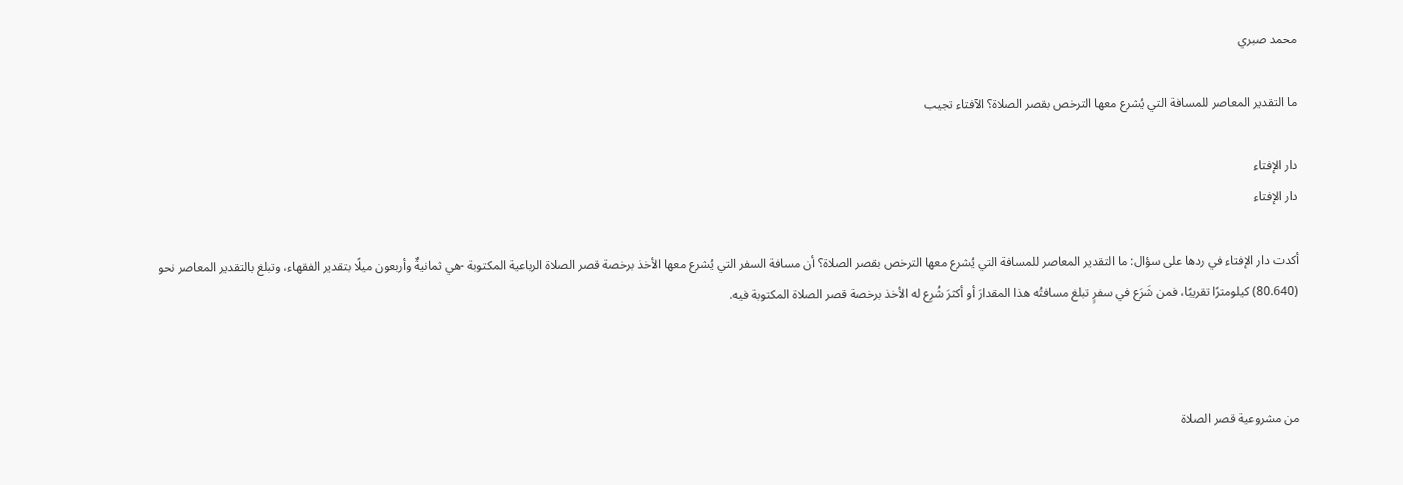محمد صبري

ما التقدير المعاصر للمسافة التي يُشرع معها الترخص بقصر الصلاة؟ الآفتاء تجيب

دار الإفتاء
دار الإفتاء

أكدت دار الإفتاء في ردها على سؤال: ما التقدير المعاصر للمسافة التي يُشرع معها الترخص بقصر الصلاة؟ أن مسافة السفر التي يُشرع معها الأخذ برخصة قصر الصلاة الرباعية المكتوبة -هي ثمانيةٌ وأربعون ميلًا بتقدير الفقهاء، وتبلغ بالتقدير المعاصر نحو (80.640) كيلومترًا تقريبًا، فمن شَرَع في سفرٍ تبلغ مسافتُه هذا المقدارَ أو أكثرَ شُرِع له الأخذ برخصة قصر الصلاة المكتوبة فيه.



من مشروعية قصر الصلاة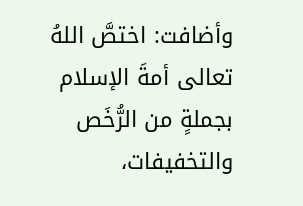وأضافت: اختصَّ اللهُ تعالى أمةَ الإسلام بجملةٍ من الرُّخَص والتخفيفات،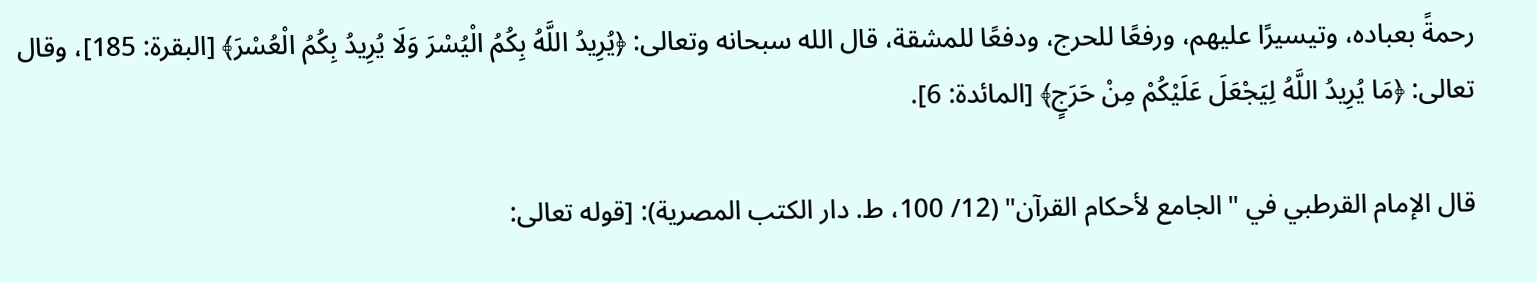رحمةً بعباده، وتيسيرًا عليهم، ورفعًا للحرج، ودفعًا للمشقة، قال الله سبحانه وتعالى: ﴿يُرِيدُ اللَّهُ بِكُمُ الْيُسْرَ وَلَا يُرِيدُ بِكُمُ الْعُسْرَ﴾ [البقرة: 185]، وقال تعالى: ﴿مَا يُرِيدُ اللَّهُ لِيَجْعَلَ عَلَيْكُمْ مِنْ حَرَجٍ﴾ [المائدة: 6].

قال الإمام القرطبي في "الجامع لأحكام القرآن" (12/ 100، ط. دار الكتب المصرية): [قوله تعالى: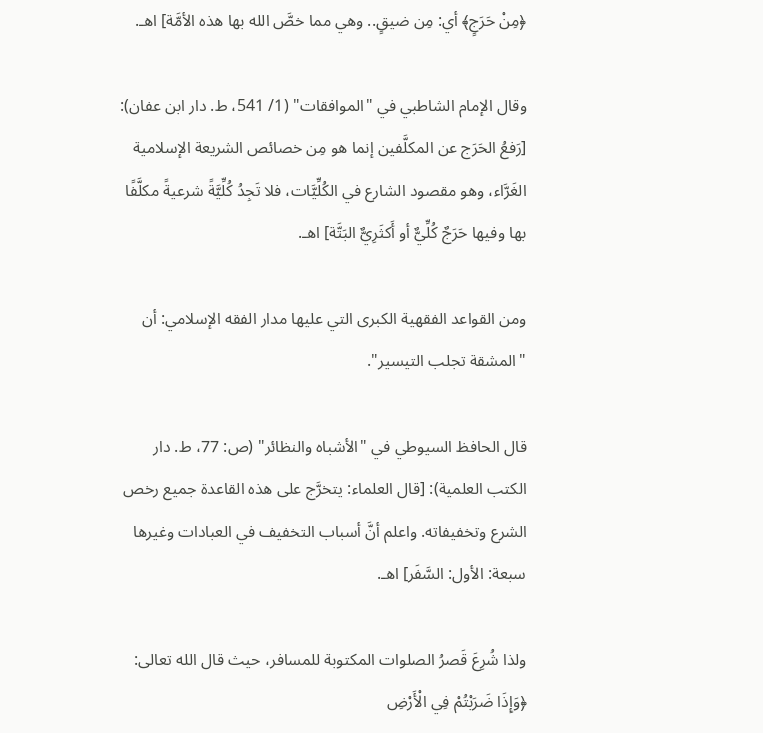﴿مِنْ حَرَجٍ﴾ أي: مِن ضيقٍ.. وهي مما خصَّ الله بها هذه الأمَّة] اهـ.

وقال الإمام الشاطبي في "الموافقات" (1/ 541، ط. دار ابن عفان): [رَفعُ الحَرَج عن المكلَّفين إنما هو مِن خصائص الشريعة الإسلامية الغَرَّاء، وهو مقصود الشارع في الكُلِّيَّات، فلا تَجِدُ كُلِّيَّةً شرعيةً مكلَّفًا بها وفيها حَرَجٌ كُلِّيٌّ أو أَكثَرِيٌّ البَتَّة] اهـ.

ومن القواعد الفقهية الكبرى التي عليها مدار الفقه الإسلامي: أن "المشقة تجلب التيسير".

قال الحافظ السيوطي في "الأشباه والنظائر" (ص: 77، ط. دار الكتب العلمية): [قال العلماء: يتخرَّج على هذه القاعدة جميع رخص الشرع وتخفيفاته. واعلم أنَّ أسباب التخفيف في العبادات وغيرها سبعة: الأول: السَّفَر] اهـ.

ولذا شُرِعَ قَصرُ الصلوات المكتوبة للمسافر، حيث قال الله تعالى: ﴿وَإِذَا ضَرَبْتُمْ فِي الْأَرْضِ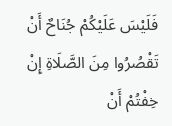فَلَيْسَ عَلَيْكُمْ جُنَاحٌ أَنْ تَقْصُرُوا مِنَ الصَّلَاةِ إِنْ خِفْتُمْ أَنْ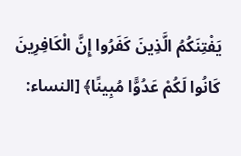يَفْتِنَكُمُ الَّذِينَ كَفَرُوا إِنَّ الْكَافِرِينَ كَانُوا لَكُمْ عَدُوًّا مُبِينًا﴾ [النساء: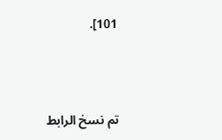101].



تم نسخ الرابط